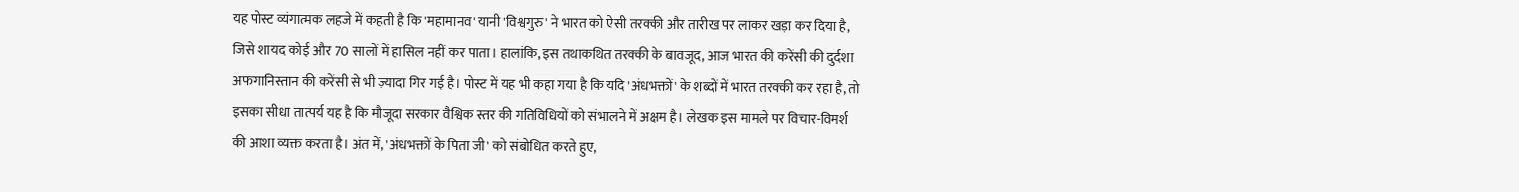यह पोस्ट व्यंगात्मक लहजे में कहती है कि 'महामानव' यानी 'विश्वगुरु' ने भारत को ऐसी तरक्की और तारीख पर लाकर खड़ा कर दिया है, जिसे शायद कोई और 70 सालों में हासिल नहीं कर पाता। हालांकि, इस तथाकथित तरक्की के बावजूद, आज भारत की करेंसी की दुर्दशा अफगानिस्तान की करेंसी से भी ज़्यादा गिर गई है। पोस्ट में यह भी कहा गया है कि यदि 'अंधभक्तों' के शब्दों में भारत तरक्की कर रहा है, तो इसका सीधा तात्पर्य यह है कि मौजूदा सरकार वैश्विक स्तर की गतिविधियों को संभालने में अक्षम है। लेखक इस मामले पर विचार-विमर्श की आशा व्यक्त करता है। अंत में, 'अंधभक्तों के पिता जी' को संबोधित करते हुए,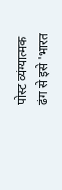पोस्ट व्यंग्यात्मक ढंग से इसे 'भारत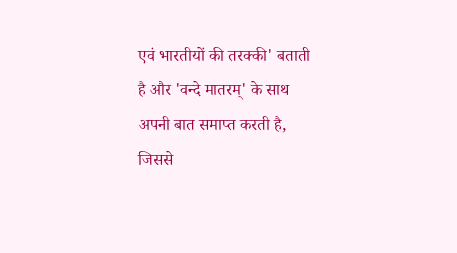एवं भारतीयों की तरक्की' बताती है और 'वन्दे मातरम्' के साथ अपनी बात समाप्त करती है, जिससे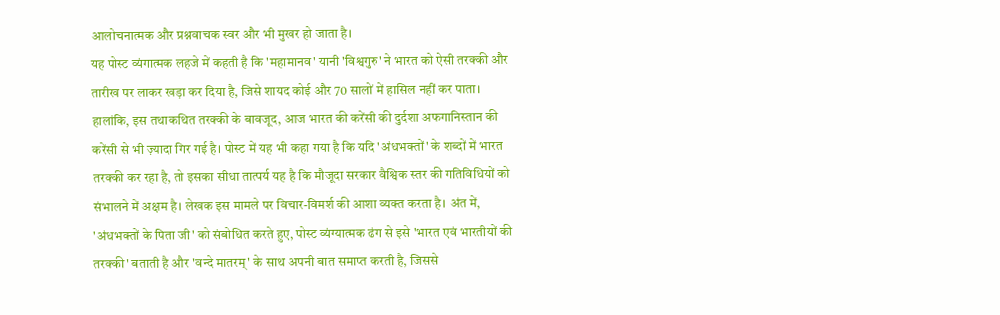आलोचनात्मक और प्रश्नवाचक स्वर और भी मुखर हो जाता है।
यह पोस्ट व्यंगात्मक लहजे में कहती है कि 'महामानव' यानी 'विश्वगुरु' ने भारत को ऐसी तरक्की और तारीख पर लाकर खड़ा कर दिया है, जिसे शायद कोई और 70 सालों में हासिल नहीं कर पाता। हालांकि, इस तथाकथित तरक्की के बावजूद, आज भारत की करेंसी की दुर्दशा अफगानिस्तान की करेंसी से भी ज़्यादा गिर गई है। पोस्ट में यह भी कहा गया है कि यदि 'अंधभक्तों' के शब्दों में भारत तरक्की कर रहा है, तो इसका सीधा तात्पर्य यह है कि मौजूदा सरकार वैश्विक स्तर की गतिविधियों को संभालने में अक्षम है। लेखक इस मामले पर विचार-विमर्श की आशा व्यक्त करता है। अंत में, 'अंधभक्तों के पिता जी' को संबोधित करते हुए, पोस्ट व्यंग्यात्मक ढंग से इसे 'भारत एवं भारतीयों की तरक्की' बताती है और 'वन्दे मातरम्' के साथ अपनी बात समाप्त करती है, जिससे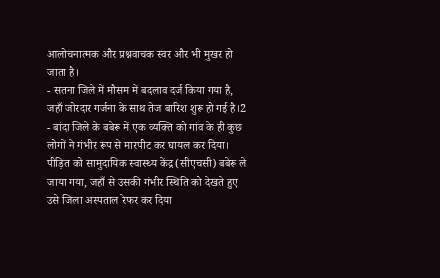आलोचनात्मक और प्रश्नवाचक स्वर और भी मुखर हो जाता है।
- सतना जिले में मौसम में बदलाव दर्ज किया गया है, जहाँ जोरदार गर्जना के साथ तेज बारिश शुरू हो गई है।2
- बांदा जिले के बबेरू में एक व्यक्ति को गांव के ही कुछ लोगों ने गंभीर रूप से मारपीट कर घायल कर दिया। पीड़ित को सामुदायिक स्वास्थ्य केंद्र (सीएचसी) बबेरू ले जाया गया, जहाँ से उसकी गंभीर स्थिति को देखते हुए उसे जिला अस्पताल रेफर कर दिया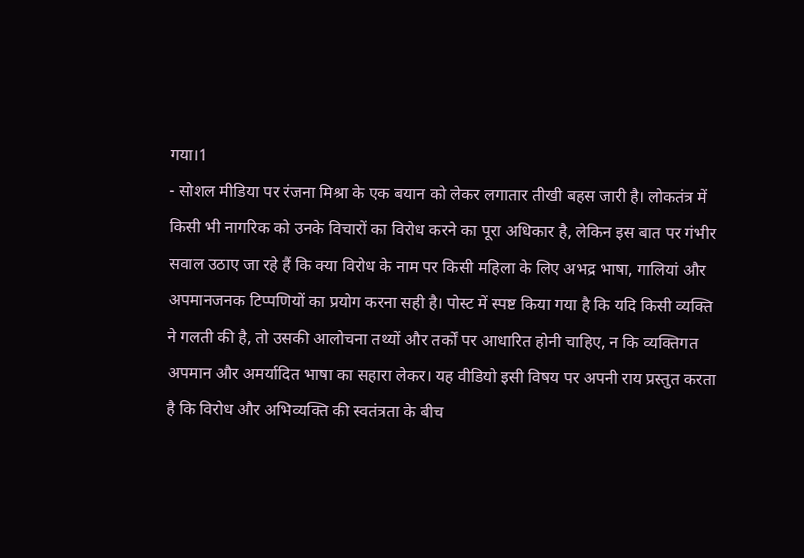गया।1
- सोशल मीडिया पर रंजना मिश्रा के एक बयान को लेकर लगातार तीखी बहस जारी है। लोकतंत्र में किसी भी नागरिक को उनके विचारों का विरोध करने का पूरा अधिकार है, लेकिन इस बात पर गंभीर सवाल उठाए जा रहे हैं कि क्या विरोध के नाम पर किसी महिला के लिए अभद्र भाषा, गालियां और अपमानजनक टिप्पणियों का प्रयोग करना सही है। पोस्ट में स्पष्ट किया गया है कि यदि किसी व्यक्ति ने गलती की है, तो उसकी आलोचना तथ्यों और तर्कों पर आधारित होनी चाहिए, न कि व्यक्तिगत अपमान और अमर्यादित भाषा का सहारा लेकर। यह वीडियो इसी विषय पर अपनी राय प्रस्तुत करता है कि विरोध और अभिव्यक्ति की स्वतंत्रता के बीच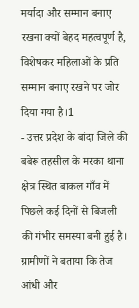मर्यादा और सम्मान बनाए रखना क्यों बेहद महत्वपूर्ण है, विशेषकर महिलाओं के प्रति सम्मान बनाए रखने पर जोर दिया गया है।1
- उत्तर प्रदेश के बांदा जिले की बबेरू तहसील के मरका थाना क्षेत्र स्थित बाकल गाँव में पिछले कई दिनों से बिजली की गंभीर समस्या बनी हुई है। ग्रामीणों ने बताया कि तेज आंधी और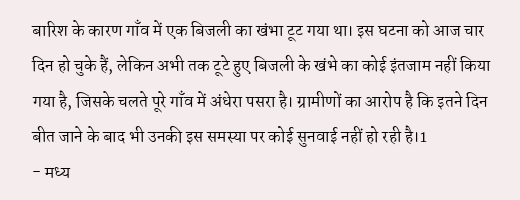बारिश के कारण गाँव में एक बिजली का खंभा टूट गया था। इस घटना को आज चार दिन हो चुके हैं, लेकिन अभी तक टूटे हुए बिजली के खंभे का कोई इंतजाम नहीं किया गया है, जिसके चलते पूरे गाँव में अंधेरा पसरा है। ग्रामीणों का आरोप है कि इतने दिन बीत जाने के बाद भी उनकी इस समस्या पर कोई सुनवाई नहीं हो रही है।1
- मध्य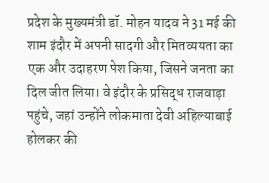प्रदेश के मुख्यमंत्री डॉ. मोहन यादव ने 31 मई की शाम इंदौर में अपनी सादगी और मितव्ययता का एक और उदाहरण पेश किया, जिसने जनता का दिल जीत लिया। वे इंदौर के प्रसिद्ध राजवाड़ा पहुंचे, जहां उन्होंने लोकमाता देवी अहिल्याबाई होलकर की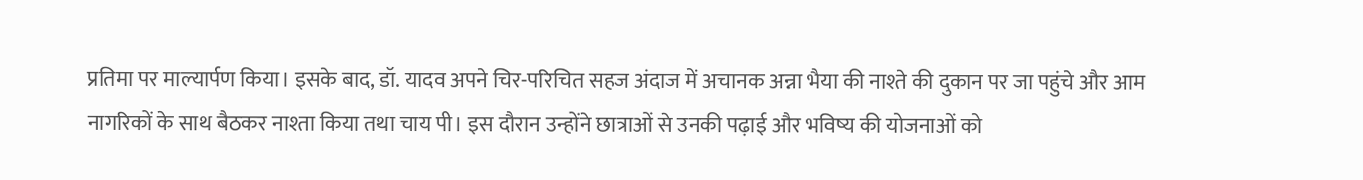प्रतिमा पर माल्यार्पण किया। इसके बाद, डॉ. यादव अपने चिर-परिचित सहज अंदाज में अचानक अन्ना भैया की नाश्ते की दुकान पर जा पहुंचे और आम नागरिकों के साथ बैठकर नाश्ता किया तथा चाय पी। इस दौरान उन्होंने छात्राओं से उनकी पढ़ाई और भविष्य की योजनाओं को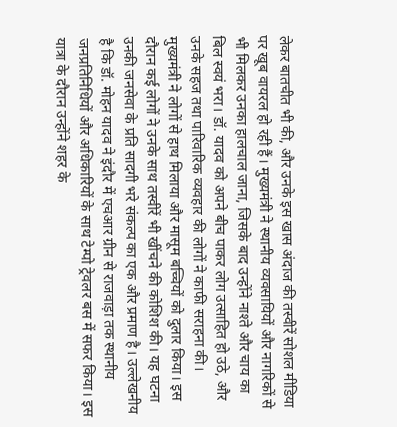लेकर बातचीत भी की, और उनके इस खास अंदाज की तस्वीरें सोशल मीडिया पर खूब वायरल हो रही हैं। मुख्यमंत्री ने स्थानीय व्यवसायियों और नागरिकों से भी मिलकर उनका हालचाल जाना, जिसके बाद उन्होंने नाश्ते और चाय का बिल स्वयं भरा। डॉ. यादव को अपने बीच पाकर लोग उत्साहित हो उठे, और उनके सहज तथा पारिवारिक व्यवहार की लोगों ने काफी सराहना की। मुख्यमंत्री ने लोगों से हाथ मिलाया और मासूम बच्चियों को दुलार किया। इस दौरान कई लोगों ने उनके साथ तस्वीरें भी खींचने की कोशिश की। यह घटना उनकी जनसेवा के प्रति सादगी भरे संकल्प का एक और प्रमाण है। उल्लेखनीय है कि डॉ. मोहन यादव ने इंदौर में एचआर ग्रीन से राजवाड़ा तक स्थानीय जनप्रतिनिधियों और अधिकारियों के साथ टेम्पो ट्रेवलर बस में सफर किया। इस यात्रा के दौरान उन्होंने शहर के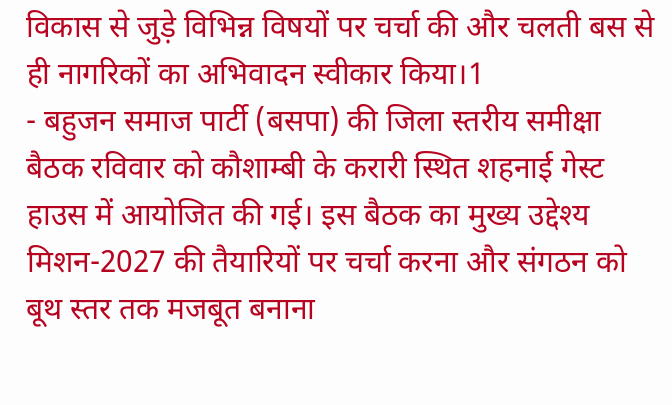विकास से जुड़े विभिन्न विषयों पर चर्चा की और चलती बस से ही नागरिकों का अभिवादन स्वीकार किया।1
- बहुजन समाज पार्टी (बसपा) की जिला स्तरीय समीक्षा बैठक रविवार को कौशाम्बी के करारी स्थित शहनाई गेस्ट हाउस में आयोजित की गई। इस बैठक का मुख्य उद्देश्य मिशन-2027 की तैयारियों पर चर्चा करना और संगठन को बूथ स्तर तक मजबूत बनाना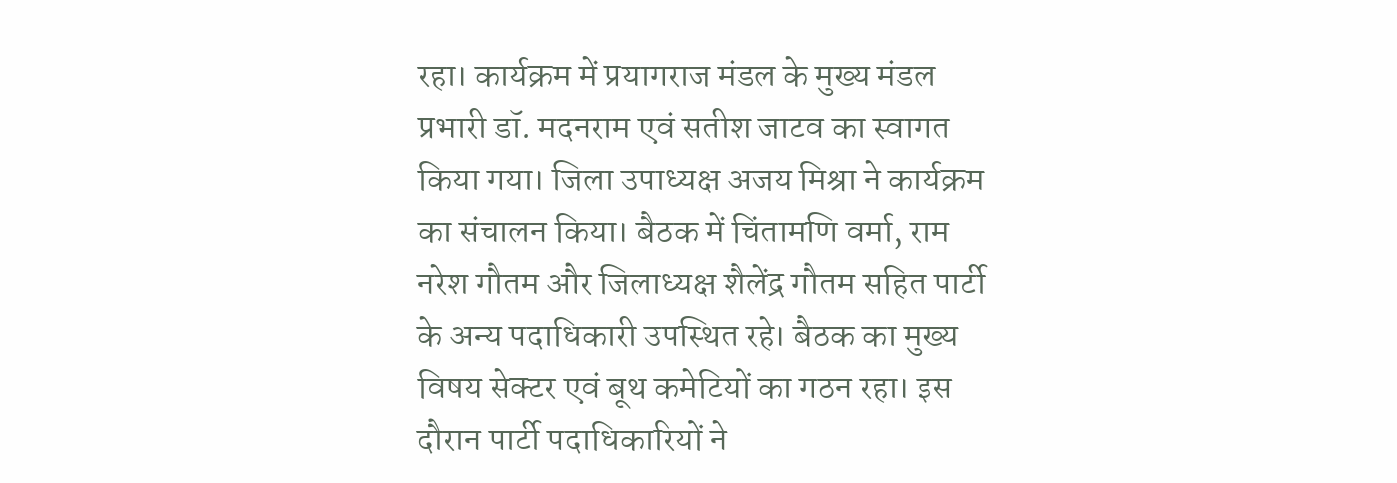रहा। कार्यक्रम में प्रयागराज मंडल के मुख्य मंडल प्रभारी डॉ. मदनराम एवं सतीश जाटव का स्वागत किया गया। जिला उपाध्यक्ष अजय मिश्रा ने कार्यक्रम का संचालन किया। बैठक में चिंतामणि वर्मा, राम नरेश गौतम और जिलाध्यक्ष शैलेंद्र गौतम सहित पार्टी के अन्य पदाधिकारी उपस्थित रहे। बैठक का मुख्य विषय सेक्टर एवं बूथ कमेटियों का गठन रहा। इस दौरान पार्टी पदाधिकारियों ने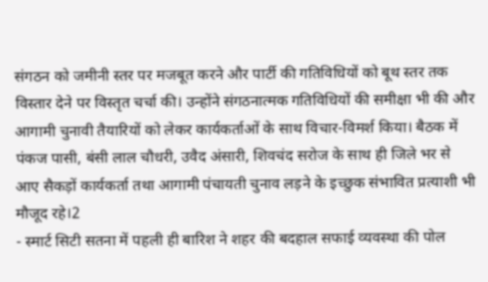संगठन को जमीनी स्तर पर मजबूत करने और पार्टी की गतिविधियों को बूथ स्तर तक विस्तार देने पर विस्तृत चर्चा की। उन्होंने संगठनात्मक गतिविधियों की समीक्षा भी की और आगामी चुनावी तैयारियों को लेकर कार्यकर्ताओं के साथ विचार-विमर्श किया। बैठक में पंकज पासी, बंसी लाल चौधरी, उवैद अंसारी, शिवचंद सरोज के साथ ही जिले भर से आए सैकड़ों कार्यकर्ता तथा आगामी पंचायती चुनाव लड़ने के इच्छुक संभावित प्रत्याशी भी मौजूद रहे।2
- स्मार्ट सिटी सतना में पहली ही बारिश ने शहर की बदहाल सफाई व्यवस्था की पोल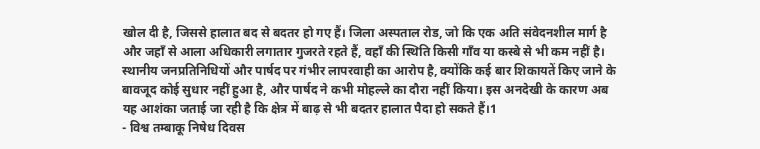खोल दी है, जिससे हालात बद से बदतर हो गए हैं। जिला अस्पताल रोड, जो कि एक अति संवेदनशील मार्ग है और जहाँ से आला अधिकारी लगातार गुजरते रहते हैं, वहाँ की स्थिति किसी गाँव या कस्बे से भी कम नहीं है। स्थानीय जनप्रतिनिधियों और पार्षद पर गंभीर लापरवाही का आरोप है, क्योंकि कई बार शिकायतें किए जाने के बावजूद कोई सुधार नहीं हुआ है, और पार्षद ने कभी मोहल्ले का दौरा नहीं किया। इस अनदेखी के कारण अब यह आशंका जताई जा रही है कि क्षेत्र में बाढ़ से भी बदतर हालात पैदा हो सकते हैं।1
- विश्व तम्बाकू निषेध दिवस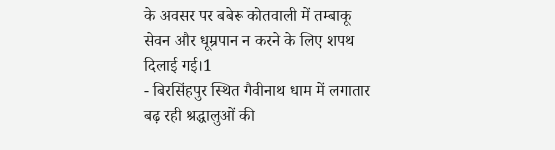के अवसर पर बबेरू कोतवाली में तम्बाकू सेवन और धूम्रपान न करने के लिए शपथ दिलाई गई।1
- बिरसिंहपुर स्थित गैवीनाथ धाम में लगातार बढ़ रही श्रद्धालुओं की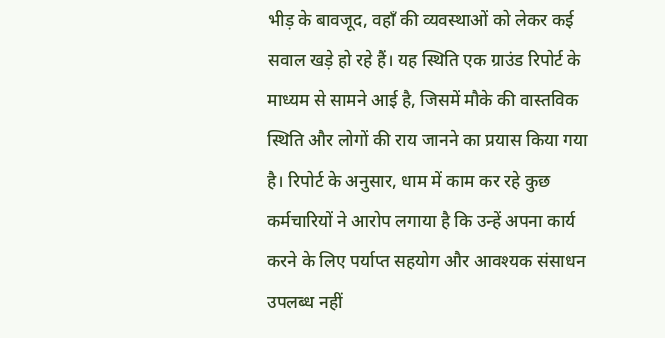भीड़ के बावजूद, वहाँ की व्यवस्थाओं को लेकर कई सवाल खड़े हो रहे हैं। यह स्थिति एक ग्राउंड रिपोर्ट के माध्यम से सामने आई है, जिसमें मौके की वास्तविक स्थिति और लोगों की राय जानने का प्रयास किया गया है। रिपोर्ट के अनुसार, धाम में काम कर रहे कुछ कर्मचारियों ने आरोप लगाया है कि उन्हें अपना कार्य करने के लिए पर्याप्त सहयोग और आवश्यक संसाधन उपलब्ध नहीं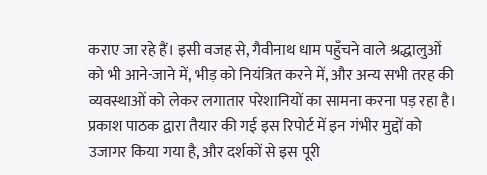कराए जा रहे हैं। इसी वजह से, गैवीनाथ धाम पहुँचने वाले श्रद्धालुओं को भी आने-जाने में, भीड़ को नियंत्रित करने में, और अन्य सभी तरह की व्यवस्थाओं को लेकर लगातार परेशानियों का सामना करना पड़ रहा है। प्रकाश पाठक द्वारा तैयार की गई इस रिपोर्ट में इन गंभीर मुद्दों को उजागर किया गया है, और दर्शकों से इस पूरी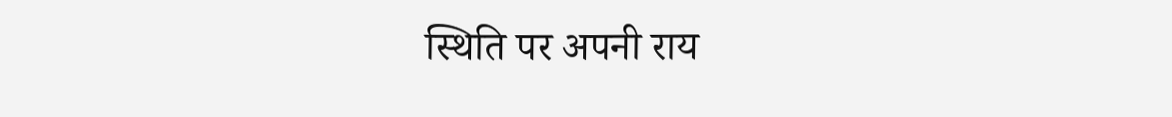स्थिति पर अपनी राय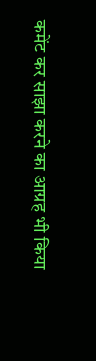कमेंट कर साझा करने का आग्रह भी किया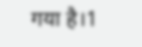गया है।1